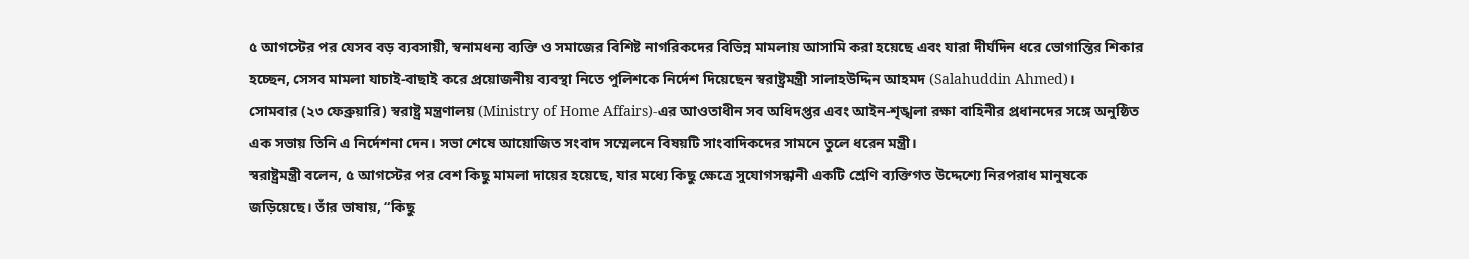৫ আগস্টের পর যেসব বড় ব্যবসায়ী, স্বনামধন্য ব্যক্তি ও সমাজের বিশিষ্ট নাগরিকদের বিভিন্ন মামলায় আসামি করা হয়েছে এবং যারা দীর্ঘদিন ধরে ভোগান্তির শিকার হচ্ছেন, সেসব মামলা যাচাই-বাছাই করে প্রয়োজনীয় ব্যবস্থা নিতে পুলিশকে নির্দেশ দিয়েছেন স্বরাষ্ট্রমন্ত্রী সালাহউদ্দিন আহমদ (Salahuddin Ahmed)।
সোমবার (২৩ ফেব্রুয়ারি) স্বরাষ্ট্র মন্ত্রণালয় (Ministry of Home Affairs)-এর আওতাধীন সব অধিদপ্তর এবং আইন-শৃঙ্খলা রক্ষা বাহিনীর প্রধানদের সঙ্গে অনুষ্ঠিত এক সভায় তিনি এ নির্দেশনা দেন। সভা শেষে আয়োজিত সংবাদ সম্মেলনে বিষয়টি সাংবাদিকদের সামনে তুলে ধরেন মন্ত্রী।
স্বরাষ্ট্রমন্ত্রী বলেন, ৫ আগস্টের পর বেশ কিছু মামলা দায়ের হয়েছে, যার মধ্যে কিছু ক্ষেত্রে সুযোগসন্ধানী একটি শ্রেণি ব্যক্তিগত উদ্দেশ্যে নিরপরাধ মানুষকে জড়িয়েছে। তাঁর ভাষায়, “কিছু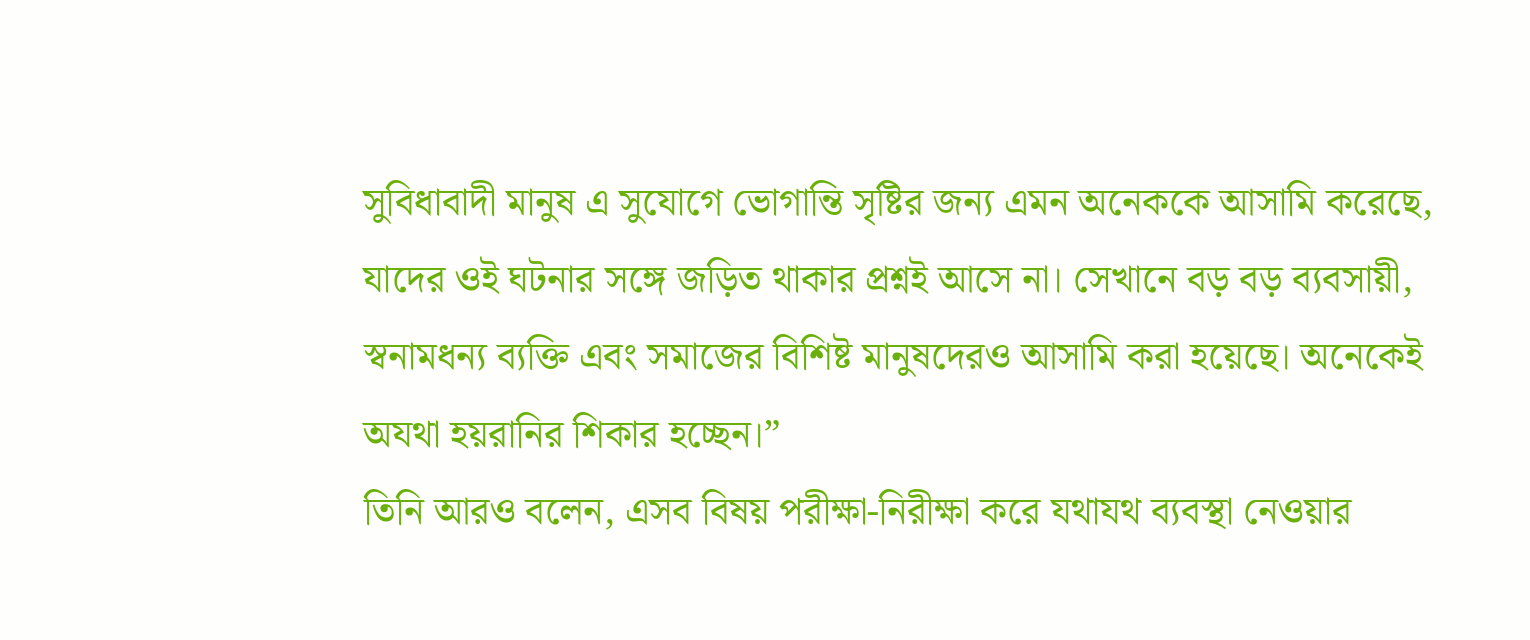সুবিধাবাদী মানুষ এ সুযোগে ভোগান্তি সৃষ্টির জন্য এমন অনেককে আসামি করেছে, যাদের ওই ঘটনার সঙ্গে জড়িত থাকার প্রশ্নই আসে না। সেখানে বড় বড় ব্যবসায়ী, স্বনামধন্য ব্যক্তি এবং সমাজের বিশিষ্ট মানুষদেরও আসামি করা হয়েছে। অনেকেই অযথা হয়রানির শিকার হচ্ছেন।”
তিনি আরও বলেন, এসব বিষয় পরীক্ষা-নিরীক্ষা করে যথাযথ ব্যবস্থা নেওয়ার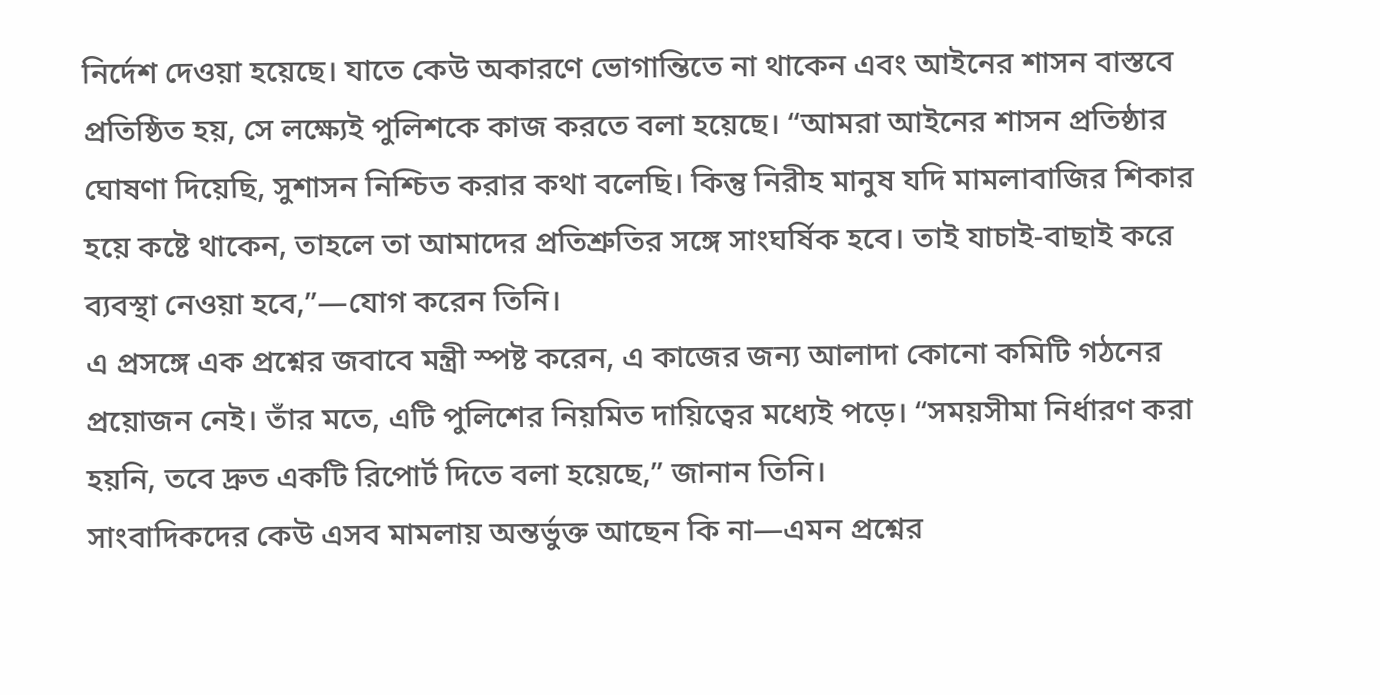নির্দেশ দেওয়া হয়েছে। যাতে কেউ অকারণে ভোগান্তিতে না থাকেন এবং আইনের শাসন বাস্তবে প্রতিষ্ঠিত হয়, সে লক্ষ্যেই পুলিশকে কাজ করতে বলা হয়েছে। “আমরা আইনের শাসন প্রতিষ্ঠার ঘোষণা দিয়েছি, সুশাসন নিশ্চিত করার কথা বলেছি। কিন্তু নিরীহ মানুষ যদি মামলাবাজির শিকার হয়ে কষ্টে থাকেন, তাহলে তা আমাদের প্রতিশ্রুতির সঙ্গে সাংঘর্ষিক হবে। তাই যাচাই-বাছাই করে ব্যবস্থা নেওয়া হবে,”—যোগ করেন তিনি।
এ প্রসঙ্গে এক প্রশ্নের জবাবে মন্ত্রী স্পষ্ট করেন, এ কাজের জন্য আলাদা কোনো কমিটি গঠনের প্রয়োজন নেই। তাঁর মতে, এটি পুলিশের নিয়মিত দায়িত্বের মধ্যেই পড়ে। “সময়সীমা নির্ধারণ করা হয়নি, তবে দ্রুত একটি রিপোর্ট দিতে বলা হয়েছে,” জানান তিনি।
সাংবাদিকদের কেউ এসব মামলায় অন্তর্ভুক্ত আছেন কি না—এমন প্রশ্নের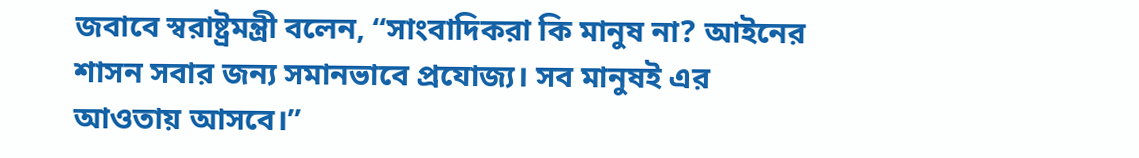জবাবে স্বরাষ্ট্রমন্ত্রী বলেন, “সাংবাদিকরা কি মানুষ না? আইনের শাসন সবার জন্য সমানভাবে প্রযোজ্য। সব মানুষই এর আওতায় আসবে।”